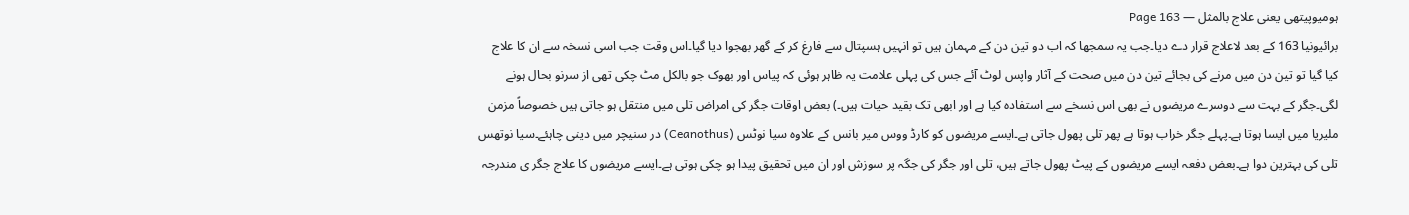ہومیوپیتھی یعنی علاج بالمثل — Page 163
برائیونیا 163 کے بعد لاعلاج قرار دے دیا۔جب یہ سمجھا کہ اب دو تین دن کے مہمان ہیں تو انہیں ہسپتال سے فارغ کر کے گھر بھجوا دیا گیا۔اس وقت جب اسی نسخہ سے ان کا علاج کیا گیا تو تین دن میں مرنے کی بجائے تین دن میں صحت کے آثار واپس لوٹ آئے جس کی پہلی علامت یہ ظاہر ہوئی کہ پیاس اور بھوک جو بالکل مٹ چکی تھی از سرنو بحال ہونے لگی۔جگر کے بہت سے دوسرے مریضوں نے بھی اس نسخے سے استفادہ کیا ہے اور ابھی تک بقید حیات ہیں۔) بعض اوقات جگر کی امراض تلی میں منتقل ہو جاتی ہیں خصوصاً مزمن ملیریا میں ایسا ہوتا ہے۔پہلے جگر خراب ہوتا ہے پھر تلی پھول جاتی ہے۔ایسے مریضوں کو کارڈ ووس میر بانس کے علاوہ سیا نوٹس (Ceanothus) در سنیچر میں دینی چاہئے۔سیا نوتھس تلی کی بہترین دوا ہے۔بعض دفعہ ایسے مریضوں کے پیٹ پھول جاتے ہیں، تلی اور جگر کی جگہ پر سوزش اور ان میں تحقیق پیدا ہو چکی ہوتی ہے۔ایسے مریضوں کا علاج جگر ی مندرجہ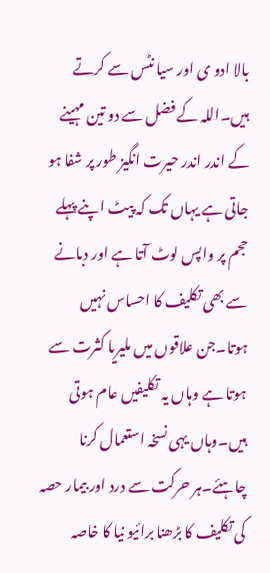بالا ادو ی اور سیا نٹس سے کرتے ہیں۔اللہ کے فضل سے دو تین مہینے کے اندر اندر حیرت انگیز طور پر شفا ہو جاتی ہے یہاں تک کہ پیٹ اپنے پہلے حجم پر واپس لوٹ آتا ہے اور دبانے سے بھی تکلیف کا احساس نہیں ہوتا۔جن علاقوں میں ملیریا کثرت سے ہوتا ہے وہاں یہ تکلیفیں عام ہوتی ہیں۔وہاں یہی نسخہ استعمال کرنا چاہئے۔ہر حرکت سے درد اور بیمار حصہ کی تکلیف کا بڑھنا برائیو نیا کا خاصہ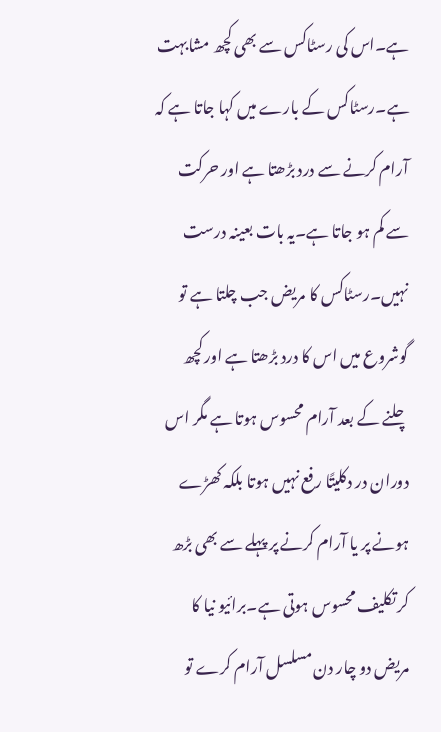ہے۔اس کی رسٹاکس سے بھی کچھ مشابہت ہے۔رسٹاکس کے بارے میں کہا جاتا ہے کہ آرام کرنے سے درد بڑھتا ہے اور حرکت سے کم ہو جاتا ہے۔یہ بات بعینہ درست نہیں۔رسٹاکس کا مریض جب چلتا ہے تو گوشروع میں اس کا درد بڑھتا ہے اور کچھ چلنے کے بعد آرام محسوس ہوتا ہے مگر اس دوران در دکلیتًا رفع نہیں ہوتا بلکہ کھڑے ہونے پر یا آرام کرنے پر پہلے سے بھی بڑھ کر تکلیف محسوس ہوتی ہے۔برائیو نیا کا مریض دو چار دن مسلسل آرام کرے تو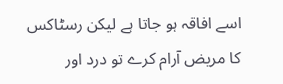اسے افاقہ ہو جاتا ہے لیکن رسٹاکس کا مریض آرام کرے تو درد اور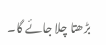بڑھتا چلا جائے گا۔